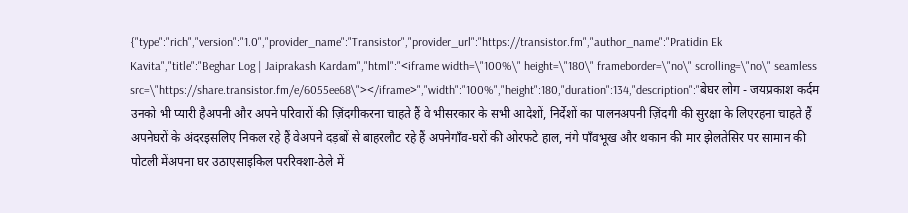{"type":"rich","version":"1.0","provider_name":"Transistor","provider_url":"https://transistor.fm","author_name":"Pratidin Ek Kavita","title":"Beghar Log | Jaiprakash Kardam","html":"<iframe width=\"100%\" height=\"180\" frameborder=\"no\" scrolling=\"no\" seamless src=\"https://share.transistor.fm/e/6055ee68\"></iframe>","width":"100%","height":180,"duration":134,"description":"बेघर लोग - जयप्रकाश कर्दम उनको भी प्यारी हैअपनी और अपने परिवारों की ज़िंदगीकरना चाहते हैं वे भीसरकार के सभी आदेशों, निर्देशों का पालनअपनी ज़िंदगी की सुरक्षा के लिएरहना चाहते हैं अपनेघरों के अंदरइसलिए निकल रहे हैं वेअपने दड़बों से बाहरलौट रहे हैं अपनेगाँव-घरों की ओरफटे हाल, नंगे पाँवभूख और थकान की मार झेलतेसिर पर सामान की पोटली मेंअपना घर उठाएसाइकिल पररिक्शा-ठेले में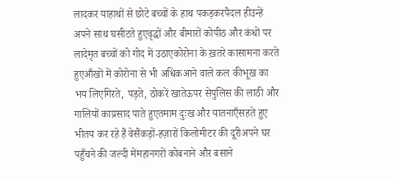लादकर याहाथों से छोटे बच्चों के हाथ पकड़करपैदल हीउन्हें अपने साथ घसीटते हुएवृद्धों और बीमारों कोपीठ और कंधों पर लादेमृत बच्चों को गोद में उठाएकोरोना के ख़तरे कासामना करते हुएआँखों में कोरोना से भी अधिकआने वाले कल कीभूख का भय लिएगिरते, पड़ते, ठोकरें खातेऊपर सेपुलिस की लाठी और गालियों काप्रसाद पाते हुएतमाम दुःख और यातनाएँसहते हुए भीतय कर रहे हैं वेसैंकड़ों-हज़ारों किलोमीटर की दूरीअपने घर पहुँचने की जल्दी मेंमहानगरों कोबनाने और बसाने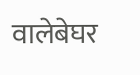वालेबेघर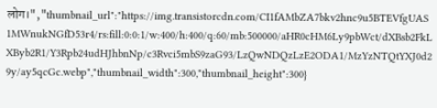लोग।","thumbnail_url":"https://img.transistorcdn.com/CI1fAMbZA7bkv2hnc9u5BTEVfgUAS1MWnukNGfD53r4/rs:fill:0:0:1/w:400/h:400/q:60/mb:500000/aHR0cHM6Ly9pbWct/dXBsb2FkLXByb2R1/Y3Rpb24udHJhbnNp/c3Rvci5mbS9zaG93/LzQwNDQzLzE2ODA1/MzYzNTQtYXJ0d29y/ay5qcGc.webp","thumbnail_width":300,"thumbnail_height":300}